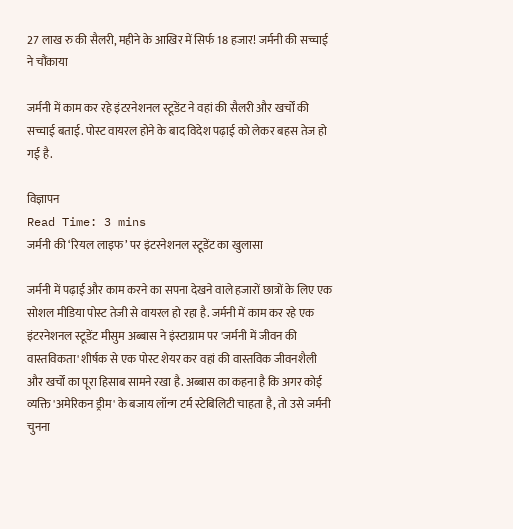27 लाख रु की सैलरी, महीने के आखिर में सिर्फ 18 हजार! जर्मनी की सच्चाई ने चौंकाया

जर्मनी में काम कर रहे इंटरनेशनल स्टूडेंट ने वहां की सैलरी और खर्चों की सच्चाई बताई. पोस्ट वायरल होने के बाद विदेश पढ़ाई को लेकर बहस तेज हो गई है.

विज्ञापन
Read Time: 3 mins
जर्मनी की ‘रियल लाइफ’ पर इंटरनेशनल स्टूडेंट का खुलासा

जर्मनी में पढ़ाई और काम करने का सपना देखने वाले हजारों छात्रों के लिए एक सोशल मीडिया पोस्ट तेजी से वायरल हो रहा है. जर्मनी में काम कर रहे एक इंटरनेशनल स्टूडेंट मीसुम अब्बास ने इंस्टाग्राम पर 'जर्मनी में जीवन की वास्तविकता' शीर्षक से एक पोस्ट शेयर कर वहां की वास्तविक जीवनशैली और खर्चों का पूरा हिसाब सामने रखा है. अब्बास का कहना है कि अगर कोई व्यक्ति 'अमेरिकन ड्रीम' के बजाय लॉन्ग टर्म स्टेबिलिटी चाहता है, तो उसे जर्मनी चुनना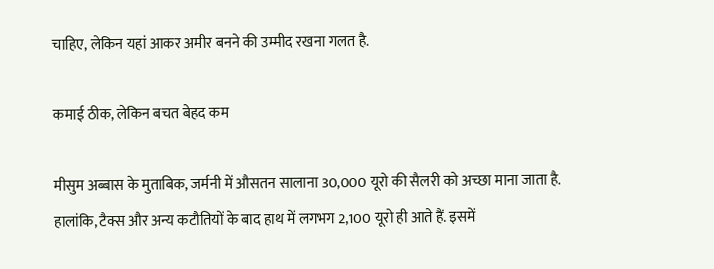चाहिए, लेकिन यहां आकर अमीर बनने की उम्मीद रखना गलत है.

कमाई ठीक, लेकिन बचत बेहद कम

मीसुम अब्बास के मुताबिक, जर्मनी में औसतन सालाना 30,000 यूरो की सैलरी को अच्छा माना जाता है. हालांकि, टैक्स और अन्य कटौतियों के बाद हाथ में लगभग 2,100 यूरो ही आते हैं. इसमें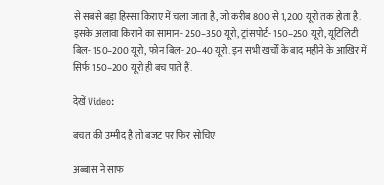से सबसे बड़ा हिस्सा किराए में चला जाता है, जो करीब 800 से 1,200 यूरो तक होता है. इसके अलावा किराने का सामान- 250–350 यूरो, ट्रांसपोर्ट- 150–250 यूरो, यूटिलिटी बिल- 150–200 यूरो, फोन बिल- 20–40 यूरो. इन सभी खर्चों के बाद महीने के आखिर में सिर्फ 150–200 यूरो ही बच पाते हैं.

देखें Video:

बचत की उम्मीद है तो बजट पर फिर सोचिए

अब्बास ने साफ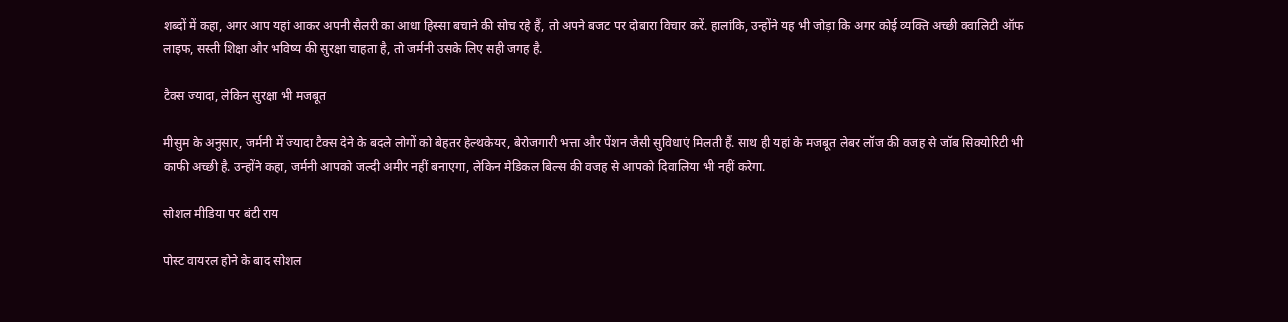शब्दों में कहा, अगर आप यहां आकर अपनी सैलरी का आधा हिस्सा बचाने की सोच रहे हैं, तो अपने बजट पर दोबारा विचार करें. हालांकि, उन्होंने यह भी जोड़ा कि अगर कोई व्यक्ति अच्छी क्वालिटी ऑफ लाइफ, सस्ती शिक्षा और भविष्य की सुरक्षा चाहता है, तो जर्मनी उसके लिए सही जगह है.

टैक्स ज्यादा, लेकिन सुरक्षा भी मजबूत

मीसुम के अनुसार, जर्मनी में ज्यादा टैक्स देने के बदले लोगों को बेहतर हेल्थकेयर, बेरोजगारी भत्ता और पेंशन जैसी सुविधाएं मिलती हैं. साथ ही यहां के मजबूत लेबर लॉज की वजह से जॉब सिक्योरिटी भी काफी अच्छी है. उन्होंने कहा, जर्मनी आपको जल्दी अमीर नहीं बनाएगा, लेकिन मेडिकल बिल्स की वजह से आपको दिवालिया भी नहीं करेगा.

सोशल मीडिया पर बंटी राय

पोस्ट वायरल होने के बाद सोशल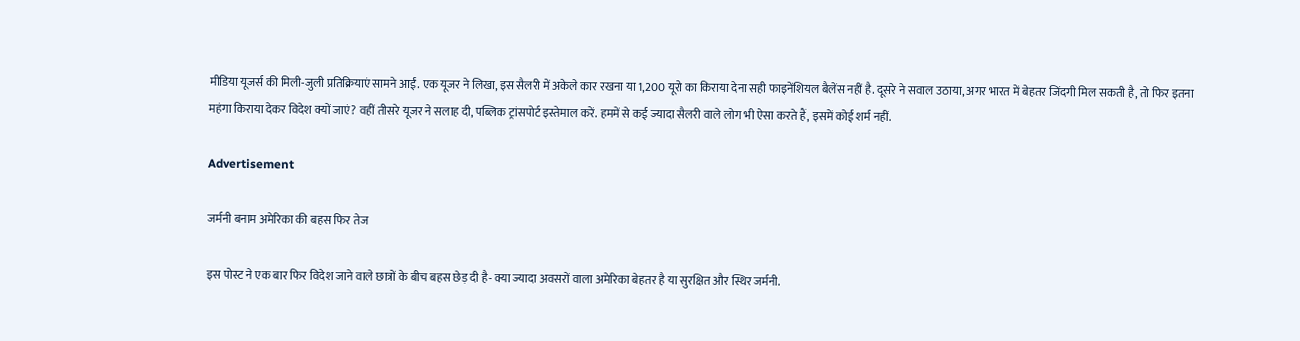मीडिया यूजर्स की मिली-जुली प्रतिक्रियाएं सामने आईं. एक यूजर ने लिखा, इस सैलरी में अकेले कार रखना या 1,200 यूरो का किराया देना सही फाइनेंशियल बैलेंस नहीं है. दूसरे ने सवाल उठाया, अगर भारत में बेहतर जिंदगी मिल सकती है, तो फिर इतना महंगा किराया देकर विदेश क्यों जाएं? वहीं तीसरे यूजर ने सलाह दी, पब्लिक ट्रांसपोर्ट इस्तेमाल करें. हममें से कई ज्यादा सैलरी वाले लोग भी ऐसा करते हैं, इसमें कोई शर्म नहीं.

Advertisement

जर्मनी बनाम अमेरिका की बहस फिर तेज

इस पोस्ट ने एक बार फिर विदेश जाने वाले छात्रों के बीच बहस छेड़ दी है- क्या ज्यादा अवसरों वाला अमेरिका बेहतर है या सुरक्षित और स्थिर जर्मनी.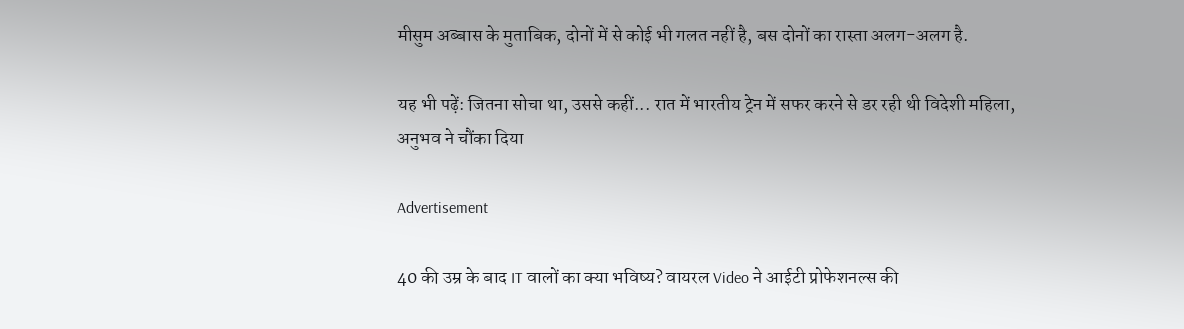मीसुम अब्बास के मुताबिक, दोनों में से कोई भी गलत नहीं है, बस दोनों का रास्ता अलग-अलग है.

यह भी पढ़ें: जितना सोचा था, उससे कहीं... रात में भारतीय ट्रेन में सफर करने से डर रही थी विदेशी महिला, अनुभव ने चौंका दिया

Advertisement

40 की उम्र के बाद IT वालों का क्या भविष्य? वायरल Video ने आईटी प्रोफेशनल्स की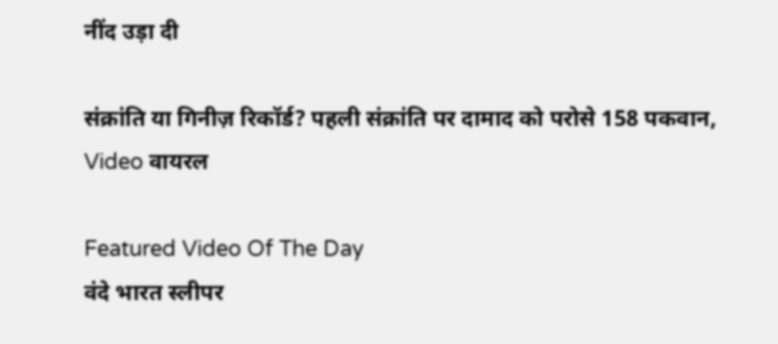नींद उड़ा दी

संक्रांति या गिनीज़ रिकॉर्ड? पहली संक्रांति पर दामाद को परोसे 158 पकवान, Video वायरल

Featured Video Of The Day
वंदे भारत स्लीपर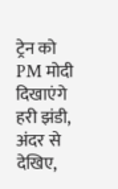ट्रेन को PM मोदी दिखाएंगे हरी झंडी, अंदर से देखिए,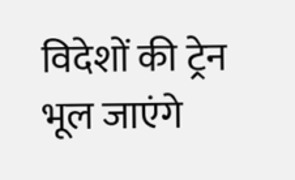विदेशों की ट्रेन भूल जाएंगे